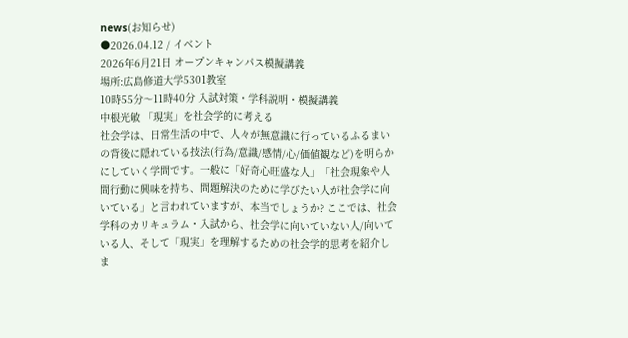news(お知らせ)
●2026.04.12 / イベント
2026年6月21日 オープンキャンパス模擬講義
場所:広島修道大学5301教室
10時55分〜11時40分 入試対策・学科説明・模擬講義
中根光敏 「現実」を社会学的に考える
社会学は、日常生活の中で、人々が無意識に行っているふるまいの背後に隠れている技法(行為/意識/感情/心/価値観など)を明らかにしていく学問です。一般に「好奇心旺盛な人」「社会現象や人間行動に興味を持ち、問題解決のために学びたい人が社会学に向いている」と言われていますが、本当でしょうか? ここでは、社会学科のカリキュラム・入試から、社会学に向いていない人/向いている人、そして「現実」を理解するための社会学的思考を紹介しま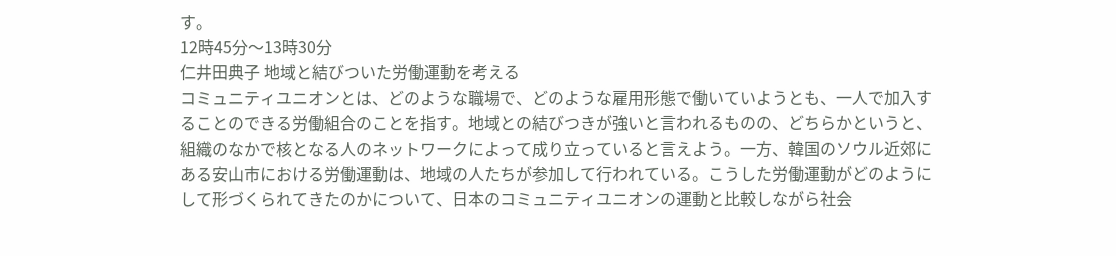す。
12時45分〜13時30分
仁井田典子 地域と結びついた労働運動を考える
コミュニティユニオンとは、どのような職場で、どのような雇用形態で働いていようとも、一人で加入することのできる労働組合のことを指す。地域との結びつきが強いと言われるものの、どちらかというと、組織のなかで核となる人のネットワークによって成り立っていると言えよう。一方、韓国のソウル近郊にある安山市における労働運動は、地域の人たちが参加して行われている。こうした労働運動がどのようにして形づくられてきたのかについて、日本のコミュニティユニオンの運動と比較しながら社会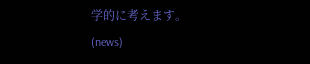学的に考えます。
(news)